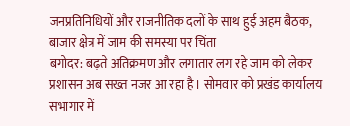जनप्रतिनिधियों और राजनीतिक दलों के साथ हुई अहम बैठक, बाजार क्षेत्र में जाम की समस्या पर चिंता
बगोदर: बढ़ते अतिक्रमण और लगातार लग रहे जाम को लेकर प्रशासन अब सख्त नजर आ रहा है। सोमवार को प्रखंड कार्यालय सभागार में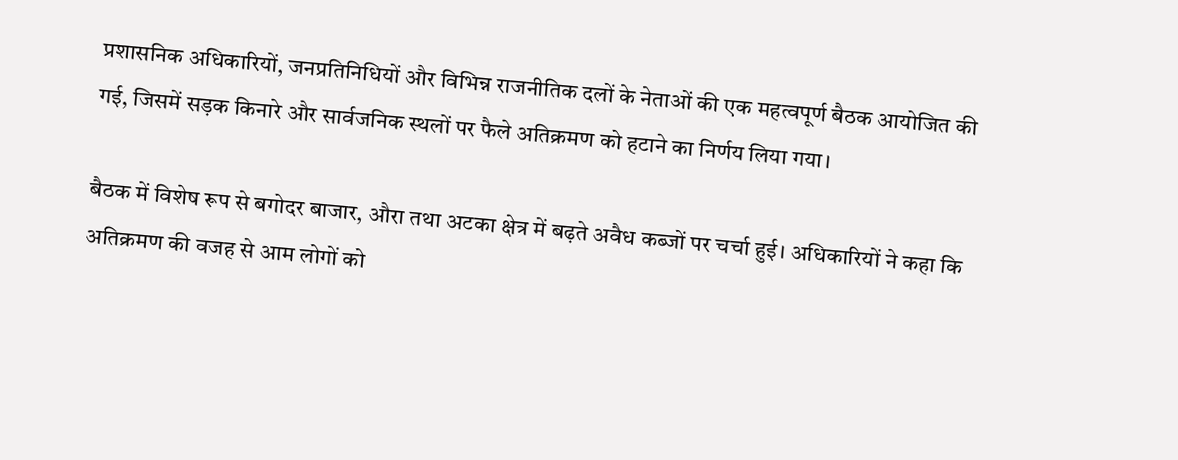प्रशासनिक अधिकारियों, जनप्रतिनिधियों और विभिन्न राजनीतिक दलों के नेताओं की एक महत्वपूर्ण बैठक आयोजित की गई, जिसमें सड़क किनारे और सार्वजनिक स्थलों पर फैले अतिक्रमण को हटाने का निर्णय लिया गया।

बैठक में विशेष रूप से बगोदर बाजार, औरा तथा अटका क्षेत्र में बढ़ते अवैध कब्जों पर चर्चा हुई। अधिकारियों ने कहा कि अतिक्रमण की वजह से आम लोगों को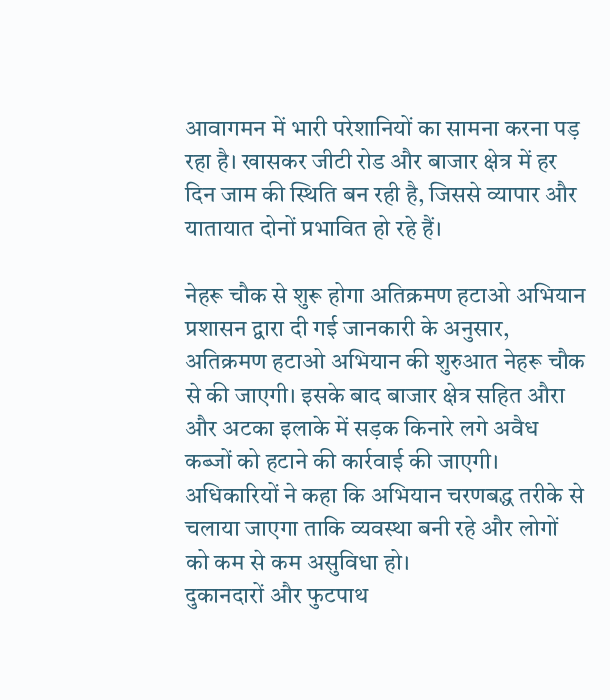आवागमन में भारी परेशानियों का सामना करना पड़ रहा है। खासकर जीटी रोड और बाजार क्षेत्र में हर दिन जाम की स्थिति बन रही है, जिससे व्यापार और यातायात दोनों प्रभावित हो रहे हैं।

नेहरू चौक से शुरू होगा अतिक्रमण हटाओ अभियान
प्रशासन द्वारा दी गई जानकारी के अनुसार, अतिक्रमण हटाओ अभियान की शुरुआत नेहरू चौक से की जाएगी। इसके बाद बाजार क्षेत्र सहित औरा और अटका इलाके में सड़क किनारे लगे अवैध कब्जों को हटाने की कार्रवाई की जाएगी। अधिकारियों ने कहा कि अभियान चरणबद्ध तरीके से चलाया जाएगा ताकि व्यवस्था बनी रहे और लोगों को कम से कम असुविधा हो।
दुकानदारों और फुटपाथ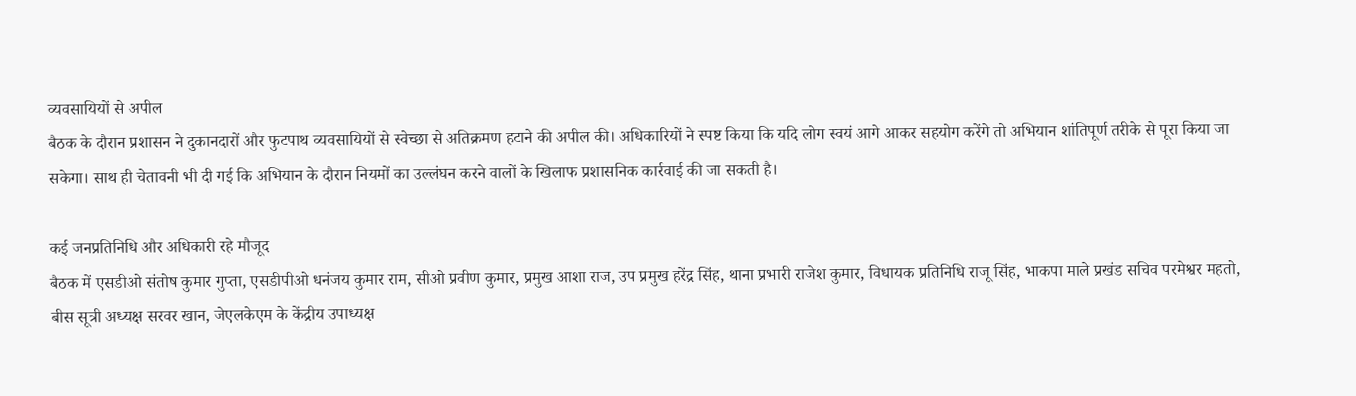व्यवसायियों से अपील
बैठक के दौरान प्रशासन ने दुकानदारों और फुटपाथ व्यवसायियों से स्वेच्छा से अतिक्रमण हटाने की अपील की। अधिकारियों ने स्पष्ट किया कि यदि लोग स्वयं आगे आकर सहयोग करेंगे तो अभियान शांतिपूर्ण तरीके से पूरा किया जा सकेगा। साथ ही चेतावनी भी दी गई कि अभियान के दौरान नियमों का उल्लंघन करने वालों के खिलाफ प्रशासनिक कार्रवाई की जा सकती है।

कई जनप्रतिनिधि और अधिकारी रहे मौजूद
बैठक में एसडीओ संतोष कुमार गुप्ता, एसडीपीओ धनंजय कुमार राम, सीओ प्रवीण कुमार, प्रमुख आशा राज, उप प्रमुख हरेंद्र सिंह, थाना प्रभारी राजेश कुमार, विधायक प्रतिनिधि राजू सिंह, भाकपा माले प्रखंड सचिव परमेश्वर महतो, बीस सूत्री अध्यक्ष सरवर खान, जेएलकेएम के केंद्रीय उपाध्यक्ष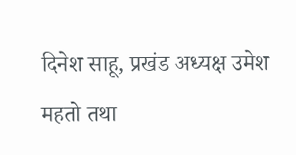दिनेश साहू, प्रखंड अध्यक्ष उमेश महतो तथा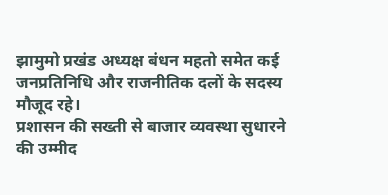झामुमो प्रखंड अध्यक्ष बंधन महतो समेत कई जनप्रतिनिधि और राजनीतिक दलों के सदस्य मौजूद रहे।
प्रशासन की सख्ती से बाजार व्यवस्था सुधारने की उम्मीद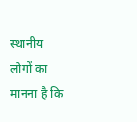स्थानीय लोगों का मानना है कि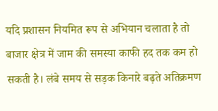यदि प्रशासन नियमित रूप से अभियान चलाता है तो बाजार क्षेत्र में जाम की समस्या काफी हद तक कम हो सकती है। लंबे समय से सड़क किनारे बढ़ते अतिक्रमण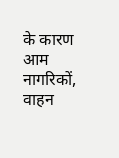के कारण आम नागरिकों, वाहन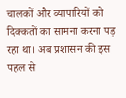चालकों और व्यापारियों को दिक्कतों का सामना करना पड़ रहा था। अब प्रशासन की इस पहल से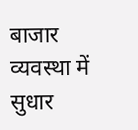बाजार व्यवस्था में सुधार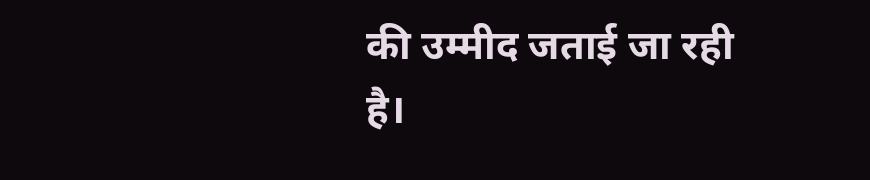की उम्मीद जताई जा रही है।